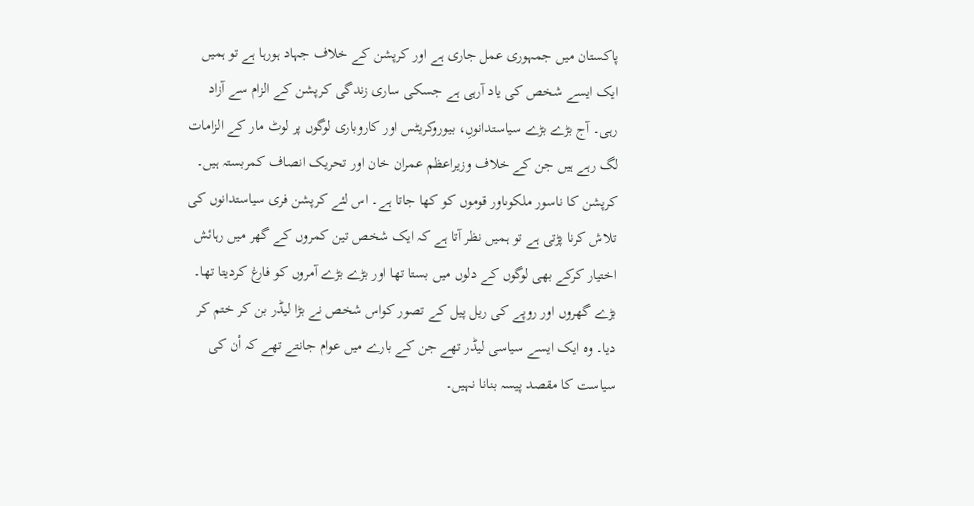پاکستان میں جمہوری عمل جاری ہے اور کرپشن کے خلاف جہاد ہورہا ہے تو ہمیں ایک ایسے شخص کی یاد آرہی ہے جسکی ساری زندگی کرپشن کے الزام سے آزاد رہی۔ آج بڑے بڑے سیاستدانوںِ، بیوروکریٹس اور کاروباری لوگوں پر لوٹ مار کے الزامات لگ رہے ہیں جن کے خلاف وزیراعظم عمران خان اور تحریک انصاف کمربستہ ہیں۔ کرپشن کا ناسور ملکوںاور قوموں کو کھا جاتا ہے۔ اس لئے کرپشن فری سیاستدانوں کی تلاش کرنا پڑتی ہے تو ہمیں نظر آتا ہے کہ ایک شخص تین کمروں کے گھر میں رہائش اختیار کرکے بھی لوگوں کے دلوں میں بستا تھا اور بڑے بڑے آمروں کو فارغ کردیتا تھا۔ بڑے گھروں اور روپے کی ریل پیل کے تصور کواس شخص نے بڑا لیڈر بن کر ختم کر دیا۔ وہ ایک ایسے سیاسی لیڈر تھے جن کے بارے میں عوام جانتے تھے کہ اْن کی سیاست کا مقصد پیسہ بنانا نہیں۔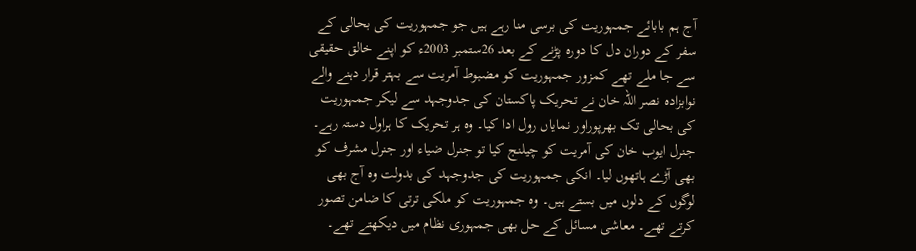آج ہم بابائے جمہوریت کی برسی منا رہے ہیں جو جمہوریت کی بحالی کے سفر کے دوران دل کا دورہ پڑنے کے بعد 26ستمبر 2003ء کو اپنے خالق حقیقی سے جا ملے تھے کمزور جمہوریت کو مضبوط آمریت سے بہتر قرار دہنے والے نوابزادہ نصر اللہ خان نے تحریک پاکستان کی جدوجہد سے لیکر جمہوریت کی بحالی تک بھرپوراور نمایاں رول ادا کیا۔ وہ ہر تحریک کا ہراول دستہ رہے۔ جنرل ایوب خان کی آمریت کو چیلنج کیا تو جنرل ضیاء اور جنرل مشرف کو بھی آڑے ہاتھوں لیا۔ انکی جمہوریت کی جدوجہد کی بدولت وہ آج بھی لوگوں کے دلوں میں بستے ہیں۔ وہ جمہوریت کو ملکی ترتی کا ضامن تصور کرتے تھے۔ معاشی مسائل کے حل بھی جمہوری نظام میں دیکھتے تھے۔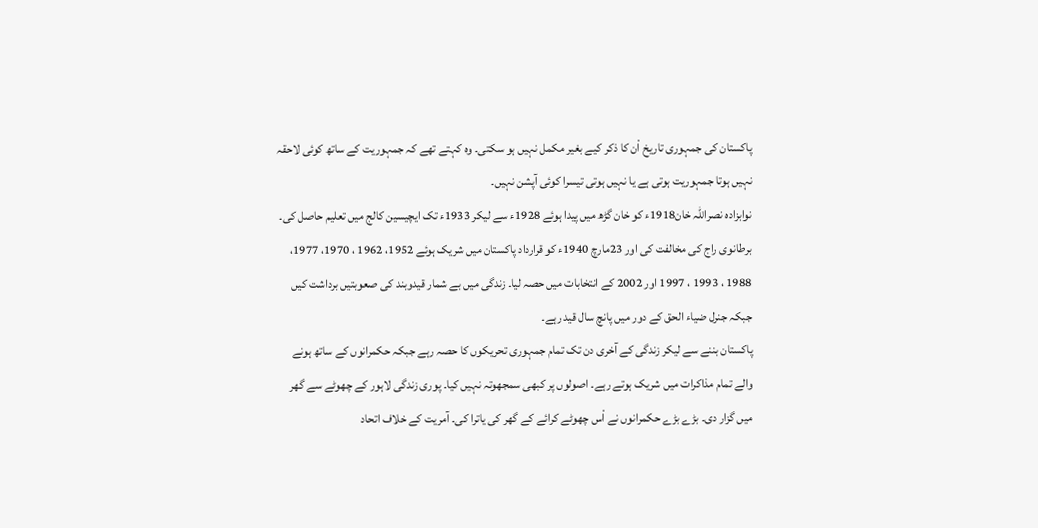پاکستان کی جمہوری تاریخ اْن کا ذکر کیے بغیر مکمل نہیں ہو سکتی۔ وہ کہتے تھے کہ جمہوریت کے ساتھ کوئی لاحقہ نہیں ہوتا جمہوریت ہوتی ہے یا نہیں ہوتی تیسرا کوئی آپشن نہیں۔
نوابزادہ نصراللہ خان1918ء کو خان گڑھ میں پیدا ہوئے 1928ء سے لیکر 1933ء تک ایچیسین کالج میں تعلیم حاصل کی۔ برطانوی راج کی مخالفت کی اور 23مارچ 1940ء کو قرارداد پاکستان میں شریک ہوئے 1952، 1962 ، 1970، 1977، 1988 ، 1993 ، 1997 اور 2002 کے انتخابات میں حصہ لیا۔ زندگی میں بے شمار قیدوبند کی صعوبتیں برداشت کیں جبکہ جنرل ضیاء الحق کے دور میں پانچ سال قید رہے۔
پاکستان بننے سے لیکر زندگی کے آخری دن تک تمام جمہوری تحریکوں کا حصہ رہے جبکہ حکمرانوں کے ساتھ ہونے والے تمام مذاکرات میں شریک ہوتے رہے۔ اصولوں پر کبھی سمجھوتہ نہیں کیا۔ پوری زندگی لاہور کے چھوٹے سے گھر میں گزار دی۔ بڑے بڑے حکمرانوں نے اْس چھوٹے کرائے کے گھر کی یاترا کی۔ آمریت کے خلاف اتحاد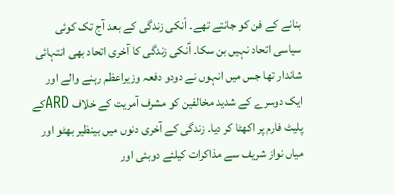بنانے کے فن کو جانتے تھے۔ اْنکی زندگی کے بعد آج تک کوئی سیاسی اتحاد نہیں بن سکا۔ اؑنکی زندگی کا آخری اتحاد بھی انتہائی شاندار تھا جس میں انہوں نے دودو دفعہ وزیراعظم رہنے والے اور ایک دوسرے کے شدید مخالفین کو مشرف آمریت کے خلاف ARDکے پلیٹ فارم پر اکھٹا کر دیا۔ زندگی کے آخری دنوں میں بینظیر بھٹو اور میاں نواز شریف سے مذاکرات کیلئے دوبئی اور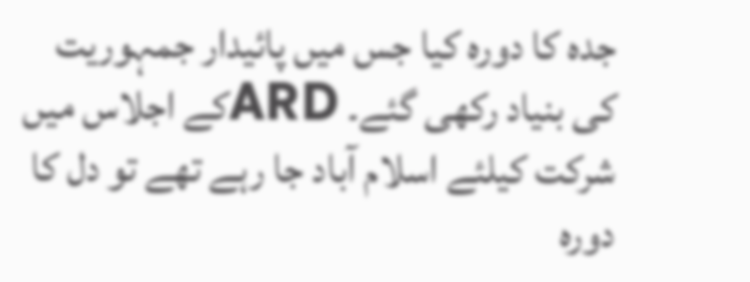جدہ کا دورہ کیا جس میں پائیدار جمہوریت کی بنیاد رکھی گئے۔ ARDکے اجلاس میں شرکت کیلئے اسلام آباد جا رہے تھے تو دل کا دورہ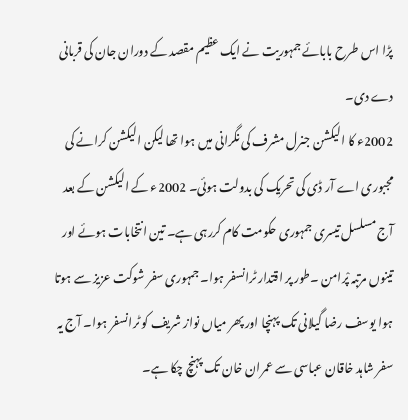پڑا اس طرح بابائے جمہوریت نے ایک عظیم مقصد کے دوران جان کی قربانی دے دی۔
2002ء کا الیکشن جنرل مشرف کی نگرانی میں ہوا تھا لیکن الیکشن کرانے کی مجبوری اے آر ڈی کی تحریک کی بدولت ہوئی۔ 2002ء کے الیکشن کے بعد آج مسلسل تیسری جمہوری حکومت کام کررہی ہے۔ تین انتخابات ہوئے اور تینوں مرتبہ پْرامن ۔طور پر اقتدار ٹرانسفر ہوا۔ جمہوری سفر شوکت عزیز سے ہوتا ہوا یوسف رضا گیلانی تک پہنچا اور پھر میاں نواز شریف کو ٹرانسفر ہوا۔ آج یہ سفر شاہد خاقان عباسی سے عمران خان تک پہنچ چکا ہے۔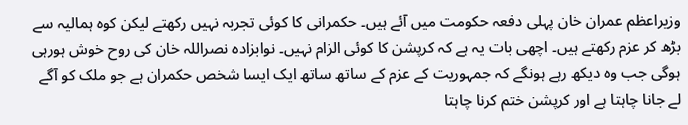وزیراعظم عمران خان پہلی دفعہ حکومت میں آئے ہیں۔ حکمرانی کا کوئی تجربہ نہیں رکھتے لیکن کوہ ہمالیہ سے بڑھ کر عزم رکھتے ہیں۔ اچھی بات یہ ہے کہ کرپشن کا کوئی الزام نہیں۔ نوابزادہ نصراللہ خان کی روح خوش ہورہی ہوگی جب وہ دیکھ رہے ہونگے کہ جمہوریت کے عزم کے ساتھ ساتھ ایک ایسا شخص حکمران ہے جو ملک کو آگے لے جانا چاہتا ہے اور کرپشن ختم کرنا چاہتا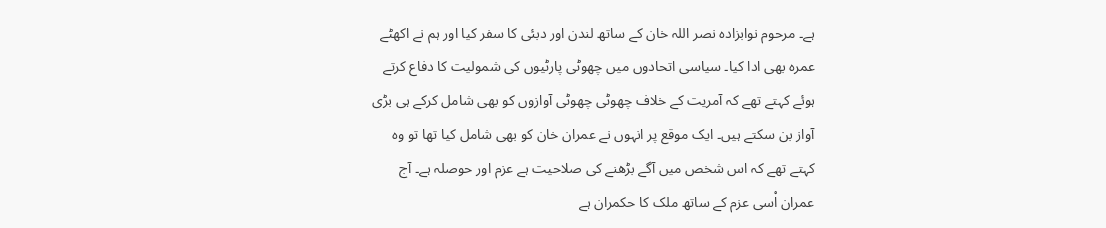ہے۔ مرحوم نوابزادہ نصر اللہ خان کے ساتھ لندن اور دبئی کا سفر کیا اور ہم نے اکھٹے عمرہ بھی ادا کیا۔ سیاسی اتحادوں میں چھوٹی پارٹیوں کی شمولیت کا دفاع کرتے ہوئے کہتے تھے کہ آمریت کے خلاف چھوٹی چھوٹی آوازوں کو بھی شامل کرکے ہی بڑی آواز بن سکتے ہیں۔ ایک موقع پر انہوں نے عمران خان کو بھی شامل کیا تھا تو وہ کہتے تھے کہ اس شخص میں آگے بڑھنے کی صلاحیت ہے عزم اور حوصلہ ہے۔ آج عمران اْسی عزم کے ساتھ ملک کا حکمران ہے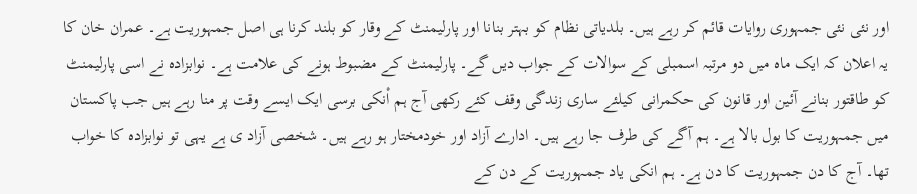اور نئی نئی جمہوری روایات قائم کر رہے ہیں۔ بلدیاتی نظام کو بہتر بنانا اور پارلیمنٹ کے وقار کو بلند کرنا ہی اصل جمہوریت ہے۔ عمران خان کا یہ اعلان کہ ایک ماہ میں دو مرتبہ اسمبلی کے سوالات کے جواب دیں گے۔ پارلیمنٹ کے مضبوط ہونے کی علامت ہے۔ نوابزادہ نے اسی پارلیمنٹ کو طاقتور بنانے آئین اور قانون کی حکمرانی کیلئے ساری زندگی وقف کئے رکھی آج ہم اْنکی برسی ایک ایسے وقت پر منا رہے ہیں جب پاکستان میں جمہوریت کا بول بالا ہے۔ ہم آگے کی طرف جا رہے ہیں۔ ادارے آزاد اور خودمختار ہو رہے ہیں۔ شخصی آزاد ی ہے یہی تو نوابزادہ کا خواب تھا۔ آج کا دن جمہوریت کا دن ہے۔ ہم انکی یاد جمہوریت کے دن کے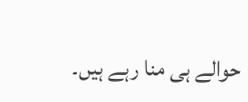حوالے ہی منا رہے ہیں۔